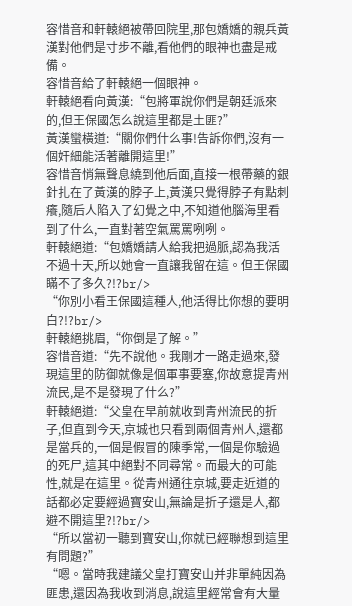容惜音和軒轅絕被帶回院里,那包嬌嬌的親兵黃漢對他們是寸步不離,看他們的眼神也盡是戒備。
容惜音給了軒轅絕一個眼神。
軒轅絕看向黃漢:“包將軍說你們是朝廷派來的,但王保國怎么說這里都是土匪?”
黃漢蠻橫道:“關你們什么事!告訴你們,沒有一個奸細能活著離開這里!”
容惜音悄無聲息繞到他后面,直接一根帶藥的銀針扎在了黃漢的脖子上,黃漢只覺得脖子有點刺癢,隨后人陷入了幻覺之中,不知道他腦海里看到了什么,一直對著空氣罵罵咧咧。
軒轅絕道:“包嬌嬌請人給我把過脈,認為我活不過十天,所以她會一直讓我留在這。但王保國瞞不了多久?!?br/>
“你別小看王保國這種人,他活得比你想的要明白?!?br/>
軒轅絕挑眉,“你倒是了解。”
容惜音道:“先不說他。我剛才一路走過來,發現這里的防御就像是個軍事要塞,你故意提青州流民,是不是發現了什么?”
軒轅絕道:“父皇在早前就收到青州流民的折子,但直到今天,京城也只看到兩個青州人,還都是當兵的,一個是假冒的陳季常,一個是你驗過的死尸,這其中絕對不同尋常。而最大的可能性,就是在這里。從青州通往京城,要走近道的話都必定要經過寶安山,無論是折子還是人,都避不開這里?!?br/>
“所以當初一聽到寶安山,你就已經聯想到這里有問題?”
“嗯。當時我建議父皇打寶安山并非單純因為匪患,還因為我收到消息,說這里經常會有大量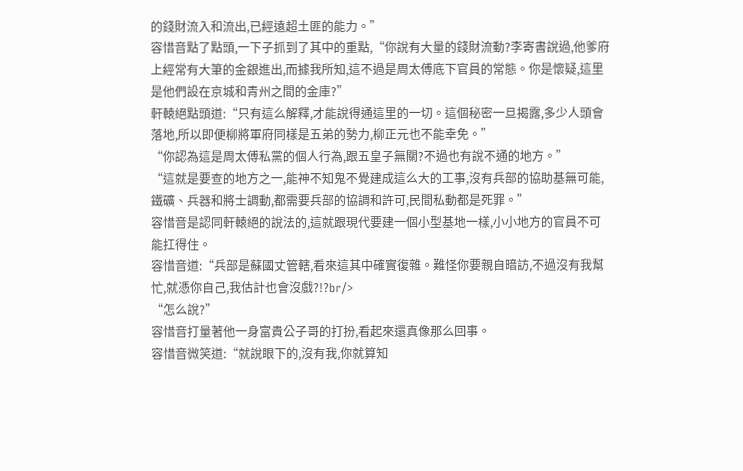的錢財流入和流出,已經遠超土匪的能力。”
容惜音點了點頭,一下子抓到了其中的重點,“你說有大量的錢財流動?李寄書說過,他爹府上經常有大筆的金銀進出,而據我所知,這不過是周太傅底下官員的常態。你是懷疑,這里是他們設在京城和青州之間的金庫?”
軒轅絕點頭道:“只有這么解釋,才能說得通這里的一切。這個秘密一旦揭露,多少人頭會落地,所以即便柳將軍府同樣是五弟的勢力,柳正元也不能幸免。”
“你認為這是周太傅私黨的個人行為,跟五皇子無關?不過也有說不通的地方。”
“這就是要查的地方之一,能神不知鬼不覺建成這么大的工事,沒有兵部的協助基無可能,鐵礦、兵器和將士調動,都需要兵部的協調和許可,民間私動都是死罪。”
容惜音是認同軒轅絕的說法的,這就跟現代要建一個小型基地一樣,小小地方的官員不可能扛得住。
容惜音道:“兵部是蘇國丈管轄,看來這其中確實復雜。難怪你要親自暗訪,不過沒有我幫忙,就憑你自己,我估計也會沒戲?!?br/>
“怎么說?”
容惜音打量著他一身富貴公子哥的打扮,看起來還真像那么回事。
容惜音微笑道:“就說眼下的,沒有我,你就算知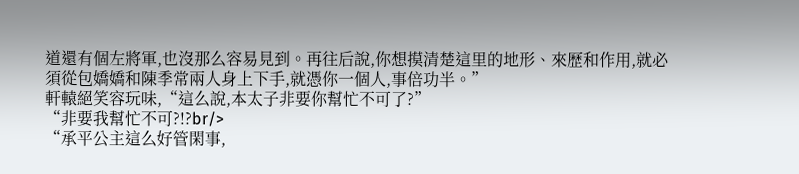道還有個左將軍,也沒那么容易見到。再往后說,你想摸清楚這里的地形、來歷和作用,就必須從包嬌嬌和陳季常兩人身上下手,就憑你一個人,事倍功半。”
軒轅絕笑容玩味,“這么說,本太子非要你幫忙不可了?”
“非要我幫忙不可?!?br/>
“承平公主這么好管閑事,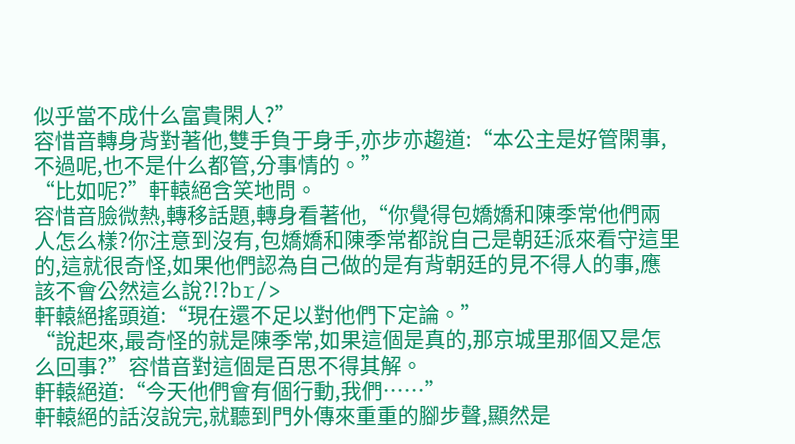似乎當不成什么富貴閑人?”
容惜音轉身背對著他,雙手負于身手,亦步亦趨道:“本公主是好管閑事,不過呢,也不是什么都管,分事情的。”
“比如呢?”軒轅絕含笑地問。
容惜音臉微熱,轉移話題,轉身看著他,“你覺得包嬌嬌和陳季常他們兩人怎么樣?你注意到沒有,包嬌嬌和陳季常都說自己是朝廷派來看守這里的,這就很奇怪,如果他們認為自己做的是有背朝廷的見不得人的事,應該不會公然這么說?!?br/>
軒轅絕搖頭道:“現在還不足以對他們下定論。”
“說起來,最奇怪的就是陳季常,如果這個是真的,那京城里那個又是怎么回事?”容惜音對這個是百思不得其解。
軒轅絕道:“今天他們會有個行動,我們……”
軒轅絕的話沒說完,就聽到門外傳來重重的腳步聲,顯然是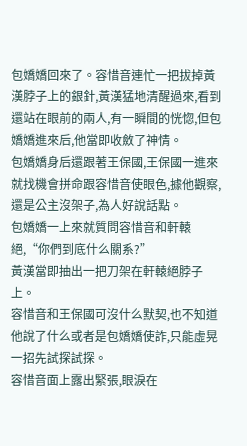包嬌嬌回來了。容惜音連忙一把拔掉黃漢脖子上的銀針,黃漢猛地清醒過來,看到還站在眼前的兩人,有一瞬間的恍惚,但包嬌嬌進來后,他當即收斂了神情。
包嬌嬌身后還跟著王保國,王保國一進來就找機會拼命跟容惜音使眼色,據他觀察,還是公主沒架子,為人好說話點。
包嬌嬌一上來就質問容惜音和軒轅絕,“你們到底什么關系?”
黃漢當即抽出一把刀架在軒轅絕脖子上。
容惜音和王保國可沒什么默契,也不知道他說了什么或者是包嬌嬌使詐,只能虛晃一招先試探試探。
容惜音面上露出緊張,眼淚在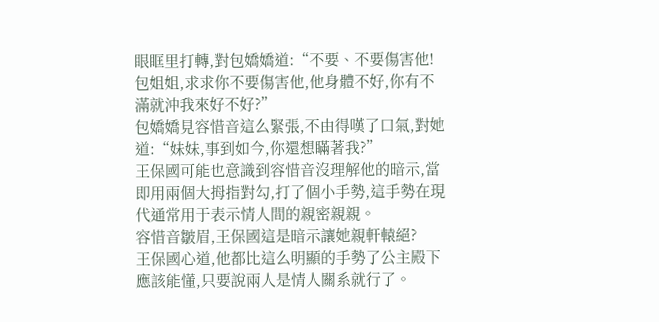眼眶里打轉,對包嬌嬌道:“不要、不要傷害他!包姐姐,求求你不要傷害他,他身體不好,你有不滿就沖我來好不好?”
包嬌嬌見容惜音這么緊張,不由得嘆了口氣,對她道:“妹妹,事到如今,你還想瞞著我?”
王保國可能也意識到容惜音沒理解他的暗示,當即用兩個大拇指對勾,打了個小手勢,這手勢在現代通常用于表示情人間的親密親親。
容惜音皺眉,王保國這是暗示讓她親軒轅絕?
王保國心道,他都比這么明顯的手勢了公主殿下應該能懂,只要說兩人是情人關系就行了。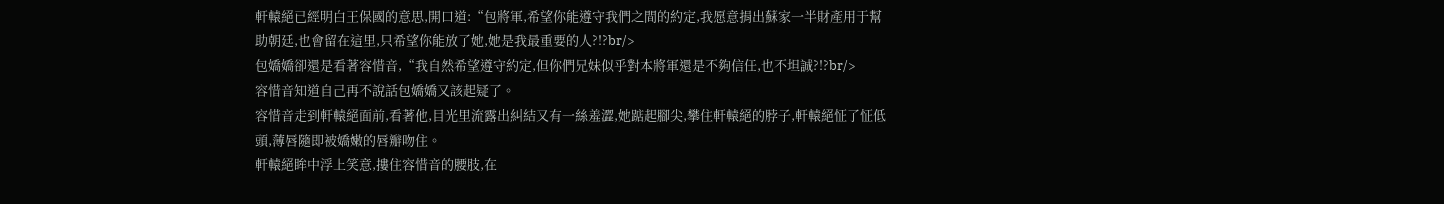軒轅絕已經明白王保國的意思,開口道:“包將軍,希望你能遵守我們之間的約定,我愿意捐出蘇家一半財產用于幫助朝廷,也會留在這里,只希望你能放了她,她是我最重要的人?!?br/>
包嬌嬌卻還是看著容惜音,“我自然希望遵守約定,但你們兄妹似乎對本將軍還是不夠信任,也不坦誠?!?br/>
容惜音知道自己再不說話包嬌嬌又該起疑了。
容惜音走到軒轅絕面前,看著他,目光里流露出糾結又有一絲羞澀,她踮起腳尖,攀住軒轅絕的脖子,軒轅絕怔了怔低頭,薄唇隨即被嬌嫩的唇瓣吻住。
軒轅絕眸中浮上笑意,摟住容惜音的腰肢,在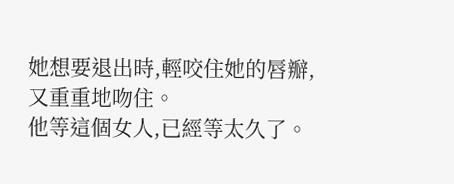她想要退出時,輕咬住她的唇瓣,又重重地吻住。
他等這個女人,已經等太久了。